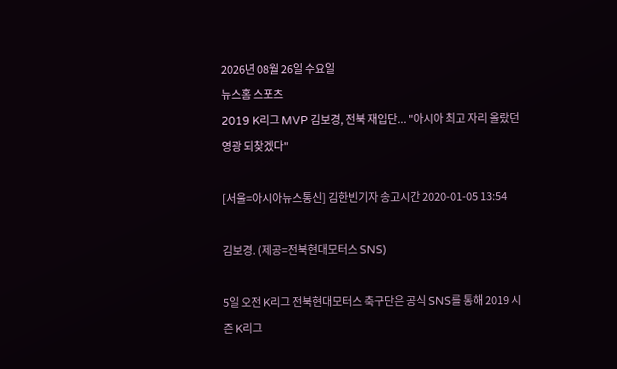2026년 08월 26일 수요일
뉴스홈 스포츠
2019 K리그 MVP 김보경, 전북 재입단... "아시아 최고 자리 올랐던 영광 되찾겠다"

[서울=아시아뉴스통신] 김한빈기자 송고시간 2020-01-05 13:54

김보경. (제공=전북현대모터스 SNS)

5일 오전 K리그 전북현대모터스 축구단은 공식 SNS를 통해 2019 시즌 K리그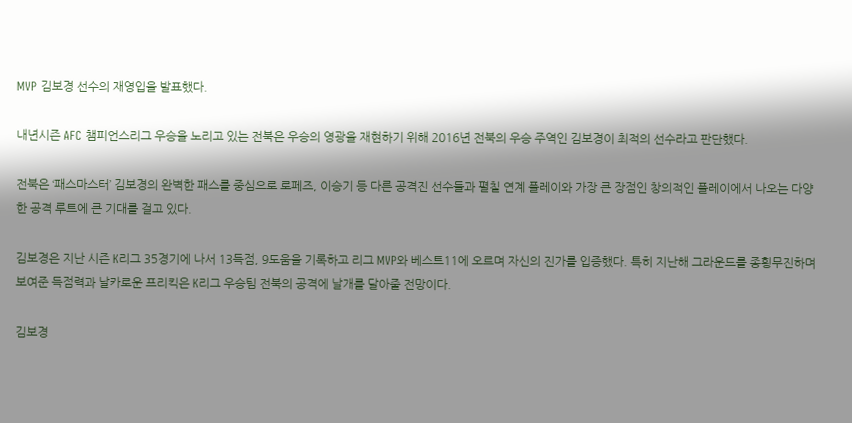MVP 김보경 선수의 재영입을 발표했다.

내년시즌 AFC 챔피언스리그 우승을 노리고 있는 전북은 우승의 영광을 재현하기 위해 2016년 전북의 우승 주역인 김보경이 최적의 선수라고 판단했다.

전북은 ‘패스마스터’ 김보경의 완벽한 패스를 중심으로 로페즈, 이승기 등 다른 공격진 선수들과 펼칠 연계 플레이와 가장 큰 장점인 창의적인 플레이에서 나오는 다양한 공격 루트에 큰 기대를 걸고 있다.

김보경은 지난 시즌 K리그 35경기에 나서 13득점, 9도움을 기록하고 리그 MVP와 베스트11에 오르며 자신의 진가를 입증했다. 특히 지난해 그라운드를 종횡무진하며 보여준 득점력과 날카로운 프리킥은 K리그 우승팀 전북의 공격에 날개를 달아줄 전망이다.

김보경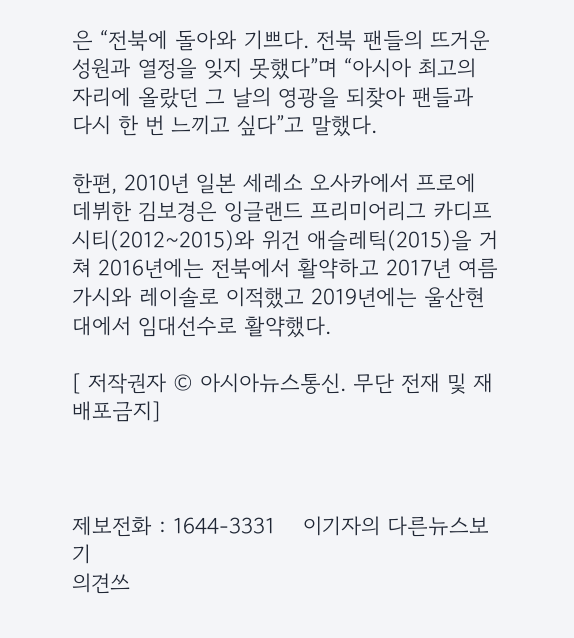은 “전북에 돌아와 기쁘다. 전북 팬들의 뜨거운 성원과 열정을 잊지 못했다”며 “아시아 최고의 자리에 올랐던 그 날의 영광을 되찾아 팬들과 다시 한 번 느끼고 싶다”고 말했다.

한편, 2010년 일본 세레소 오사카에서 프로에 데뷔한 김보경은 잉글랜드 프리미어리그 카디프 시티(2012~2015)와 위건 애슬레틱(2015)을 거쳐 2016년에는 전북에서 활약하고 2017년 여름 가시와 레이솔로 이적했고 2019년에는 울산현대에서 임대선수로 활약했다.

[ 저작권자 © 아시아뉴스통신. 무단 전재 및 재배포금지]



제보전화 : 1644-3331    이기자의 다른뉴스보기
의견쓰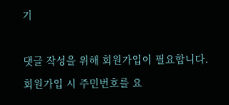기

댓글 작성을 위해 회원가입이 필요합니다.
회원가입 시 주민번호를 요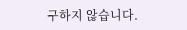구하지 않습니다.